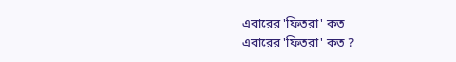এবারের 'ফিতরা' কত
এবারের 'ফিতরা' কত ?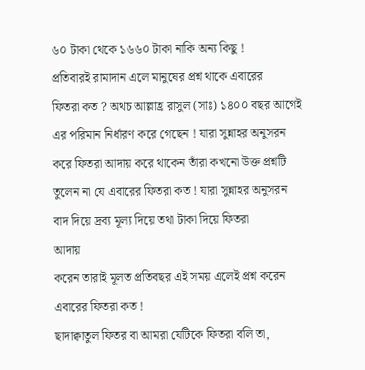৬০ টাকা থেকে ১৬৬০ টাকা নাকি অন্য কিছু !
প্রতিবারই রামাদান এলে মানুষের প্রশ্ন থাকে এবারের
ফিতরা কত ? অথচ আল্লাহ্র রাসুল (সাঃ) ১৪০০ বছর আগেই
এর পরিমান নির্ধারণ করে গেছেন ! যারা সুন্নাহর অনুসরন
করে ফিতরা আদায় করে থাকেন তাঁরা কখনো উক্ত প্রশ্নটি
তুলেন না যে এবারের ফিতরা কত ! যারা সুন্নাহর অনুসরন
বাদ দিয়ে দ্রব্য মূল্য দিয়ে তথা টাকা দিয়ে ফিতরা
আদায়
করেন তারাই মূলত প্রতিবছর এই সময় এলেই প্রশ্ন করেন
এবারের ফিতরা কত !
ছাদাক্বাতুল ফিতর বা আমরা যেটিকে ফিতরা বলি তা,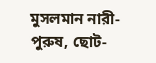মুসলমান নারী-পুরুষ, ছোট-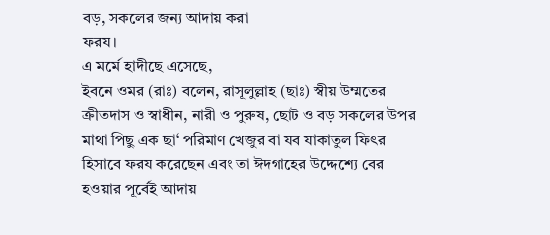বড়, সকলের জন্য আদায় করা
ফরয।
এ মর্মে হাদীছে এসেছে,
ইবনে ওমর (রাঃ) বলেন, রাসূলুল্লাহ (ছাঃ) স্বীয় উম্মতের
ক্রীতদাস ও স্বাধীন, নারী ও পুরুষ, ছোট ও বড় সকলের উপর
মাথা পিছু এক ছা‘ পরিমাণ খেজুর বা যব যাকাতুল ফিৎর
হিসাবে ফরয করেছেন এবং তা ঈদগাহের উদ্দেশ্যে বের
হওয়ার পূর্বেই আদায়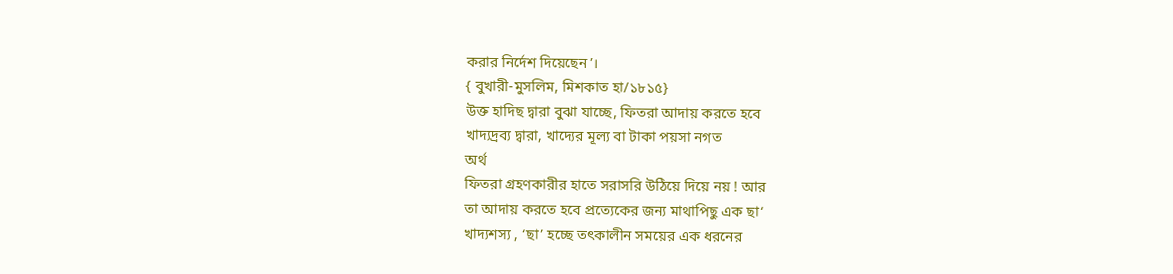করার নির্দেশ দিয়েছেন’।
{ বুখারী-মুসলিম, মিশকাত হা/১৮১৫}
উক্ত হাদিছ দ্বারা বুঝা যাচ্ছে, ফিতরা আদায় করতে হবে
খাদ্যদ্রব্য দ্বারা, খাদ্যের মূল্য বা টাকা পয়সা নগত
অর্থ
ফিতরা গ্রহণকারীর হাতে সরাসরি উঠিয়ে দিয়ে নয় ! আর
তা আদায় করতে হবে প্রত্যেকের জন্য মাথাপিছু এক ছা‘
খাদ্যশস্য , ‘ছা’ হচ্ছে তৎকালীন সময়ের এক ধরনের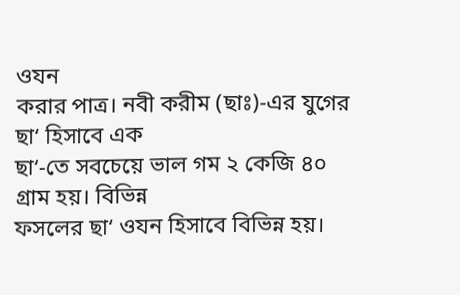ওযন
করার পাত্র। নবী করীম (ছাঃ)-এর যুগের ছা‘ হিসাবে এক
ছা‘-তে সবচেয়ে ভাল গম ২ কেজি ৪০ গ্রাম হয়। বিভিন্ন
ফসলের ছা‘ ওযন হিসাবে বিভিন্ন হয়।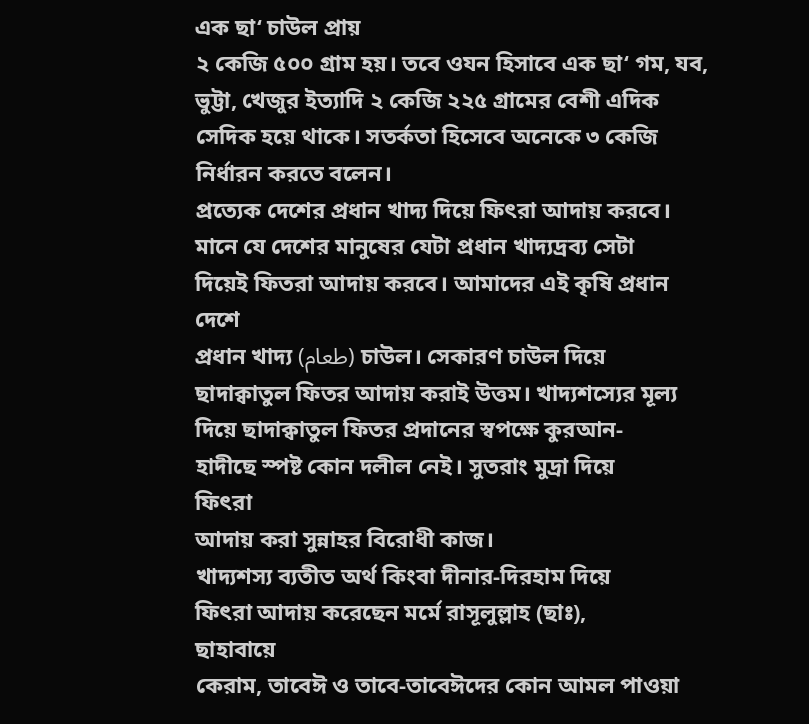এক ছা‘ চাউল প্রায়
২ কেজি ৫০০ গ্রাম হয়। তবে ওযন হিসাবে এক ছা‘ গম, যব,
ভুট্টা, খেজুর ইত্যাদি ২ কেজি ২২৫ গ্রামের বেশী এদিক
সেদিক হয়ে থাকে। সতর্কতা হিসেবে অনেকে ৩ কেজি
নির্ধারন করতে বলেন।
প্রত্যেক দেশের প্রধান খাদ্য দিয়ে ফিৎরা আদায় করবে।
মানে যে দেশের মানুষের যেটা প্রধান খাদ্যদ্রব্য সেটা
দিয়েই ফিতরা আদায় করবে। আমাদের এই কৃষি প্রধান
দেশে
প্রধান খাদ্য (طعام) চাউল। সেকারণ চাউল দিয়ে
ছাদাক্বাতুল ফিতর আদায় করাই উত্তম। খাদ্যশস্যের মূল্য
দিয়ে ছাদাক্বাতুল ফিতর প্রদানের স্বপক্ষে কুরআন-
হাদীছে স্পষ্ট কোন দলীল নেই। সুতরাং মুদ্রা দিয়ে
ফিৎরা
আদায় করা সুন্নাহর বিরোধী কাজ।
খাদ্যশস্য ব্যতীত অর্থ কিংবা দীনার-দিরহাম দিয়ে
ফিৎরা আদায় করেছেন মর্মে রাসূলুল্লাহ (ছাঃ),
ছাহাবায়ে
কেরাম, তাবেঈ ও তাবে-তাবেঈদের কোন আমল পাওয়া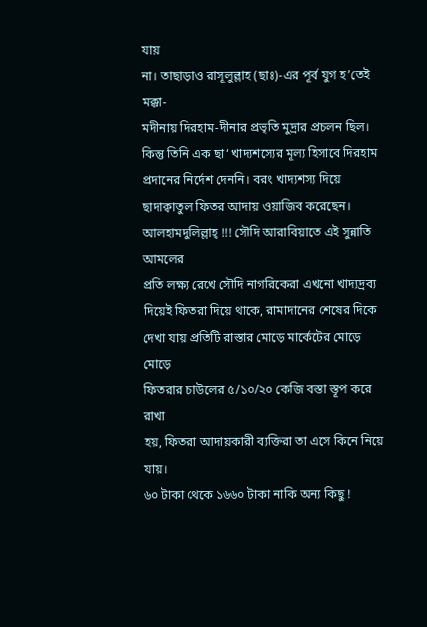যায়
না। তাছাড়াও রাসূলুল্লাহ (ছাঃ)-এর পূর্ব যুগ হ’তেই
মক্কা-
মদীনায় দিরহাম-দীনার প্রভৃতি মুদ্রার প্রচলন ছিল।
কিন্তু তিনি এক ছা‘ খাদ্যশস্যের মূল্য হিসাবে দিরহাম
প্রদানের নির্দেশ দেননি। বরং খাদ্যশস্য দিয়ে
ছাদাক্বাতুল ফিতর আদায় ওয়াজিব করেছেন।
আলহামদুলিল্লাহ্ !!! সৌদি আরাবিয়াতে এই সুন্নাতি আমলের
প্রতি লক্ষ্য রেখে সৌদি নাগরিকেরা এখনো খাদ্যদ্রব্য
দিয়েই ফিতরা দিয়ে থাকে, রামাদানের শেষের দিকে
দেখা যায় প্রতিটি রাস্তার মোড়ে মার্কেটের মোড়ে
মোড়ে
ফিতরার চাউলের ৫/১০/২০ কেজি বস্তা স্তূপ করে রাখা
হয়, ফিতরা আদায়কারী ব্যক্তিরা তা এসে কিনে নিয়ে
যায়।
৬০ টাকা থেকে ১৬৬০ টাকা নাকি অন্য কিছু !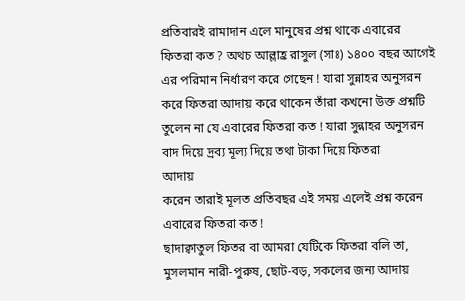প্রতিবারই রামাদান এলে মানুষের প্রশ্ন থাকে এবারের
ফিতরা কত ? অথচ আল্লাহ্র রাসুল (সাঃ) ১৪০০ বছর আগেই
এর পরিমান নির্ধারণ করে গেছেন ! যারা সুন্নাহর অনুসরন
করে ফিতরা আদায় করে থাকেন তাঁরা কখনো উক্ত প্রশ্নটি
তুলেন না যে এবারের ফিতরা কত ! যারা সুন্নাহর অনুসরন
বাদ দিয়ে দ্রব্য মূল্য দিয়ে তথা টাকা দিয়ে ফিতরা
আদায়
করেন তারাই মূলত প্রতিবছর এই সময় এলেই প্রশ্ন করেন
এবারের ফিতরা কত !
ছাদাক্বাতুল ফিতর বা আমরা যেটিকে ফিতরা বলি তা,
মুসলমান নারী-পুরুষ, ছোট-বড়, সকলের জন্য আদায়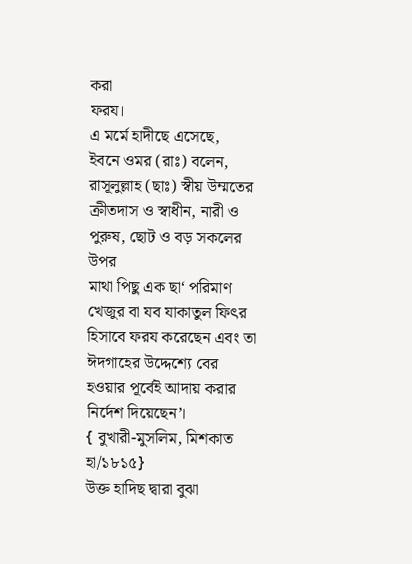করা
ফরয।
এ মর্মে হাদীছে এসেছে,
ইবনে ওমর (রাঃ) বলেন, রাসূলুল্লাহ (ছাঃ) স্বীয় উম্মতের
ক্রীতদাস ও স্বাধীন, নারী ও পুরুষ, ছোট ও বড় সকলের উপর
মাথা পিছু এক ছা‘ পরিমাণ খেজুর বা যব যাকাতুল ফিৎর
হিসাবে ফরয করেছেন এবং তা ঈদগাহের উদ্দেশ্যে বের
হওয়ার পূর্বেই আদায় করার নির্দেশ দিয়েছেন’।
{ বুখারী-মুসলিম, মিশকাত হা/১৮১৫}
উক্ত হাদিছ দ্বারা বুঝা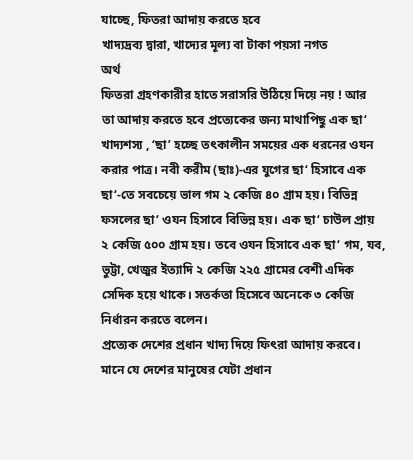যাচ্ছে, ফিতরা আদায় করতে হবে
খাদ্যদ্রব্য দ্বারা, খাদ্যের মূল্য বা টাকা পয়সা নগত
অর্থ
ফিতরা গ্রহণকারীর হাতে সরাসরি উঠিয়ে দিয়ে নয় ! আর
তা আদায় করতে হবে প্রত্যেকের জন্য মাথাপিছু এক ছা‘
খাদ্যশস্য , ‘ছা’ হচ্ছে তৎকালীন সময়ের এক ধরনের ওযন
করার পাত্র। নবী করীম (ছাঃ)-এর যুগের ছা‘ হিসাবে এক
ছা‘-তে সবচেয়ে ভাল গম ২ কেজি ৪০ গ্রাম হয়। বিভিন্ন
ফসলের ছা‘ ওযন হিসাবে বিভিন্ন হয়। এক ছা‘ চাউল প্রায়
২ কেজি ৫০০ গ্রাম হয়। তবে ওযন হিসাবে এক ছা‘ গম, যব,
ভুট্টা, খেজুর ইত্যাদি ২ কেজি ২২৫ গ্রামের বেশী এদিক
সেদিক হয়ে থাকে। সতর্কতা হিসেবে অনেকে ৩ কেজি
নির্ধারন করতে বলেন।
প্রত্যেক দেশের প্রধান খাদ্য দিয়ে ফিৎরা আদায় করবে।
মানে যে দেশের মানুষের যেটা প্রধান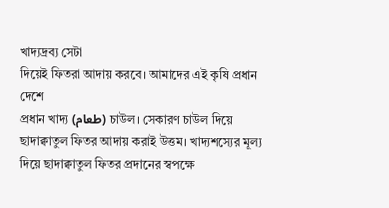খাদ্যদ্রব্য সেটা
দিয়েই ফিতরা আদায় করবে। আমাদের এই কৃষি প্রধান
দেশে
প্রধান খাদ্য (طعام) চাউল। সেকারণ চাউল দিয়ে
ছাদাক্বাতুল ফিতর আদায় করাই উত্তম। খাদ্যশস্যের মূল্য
দিয়ে ছাদাক্বাতুল ফিতর প্রদানের স্বপক্ষে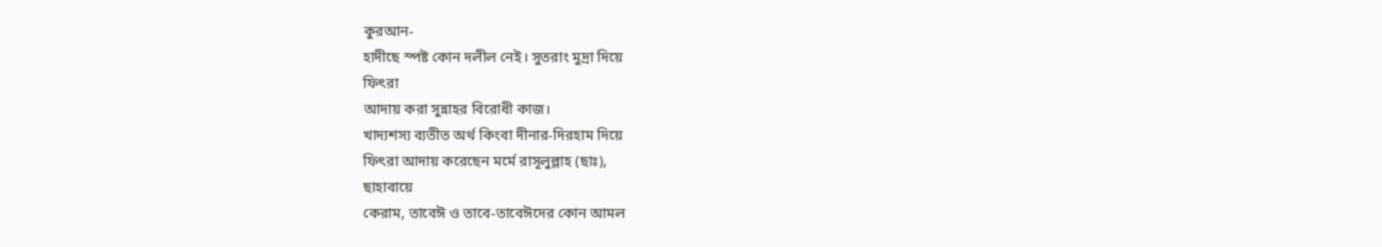কুরআন-
হাদীছে স্পষ্ট কোন দলীল নেই। সুতরাং মুদ্রা দিয়ে
ফিৎরা
আদায় করা সুন্নাহর বিরোধী কাজ।
খাদ্যশস্য ব্যতীত অর্থ কিংবা দীনার-দিরহাম দিয়ে
ফিৎরা আদায় করেছেন মর্মে রাসূলুল্লাহ (ছাঃ),
ছাহাবায়ে
কেরাম, তাবেঈ ও তাবে-তাবেঈদের কোন আমল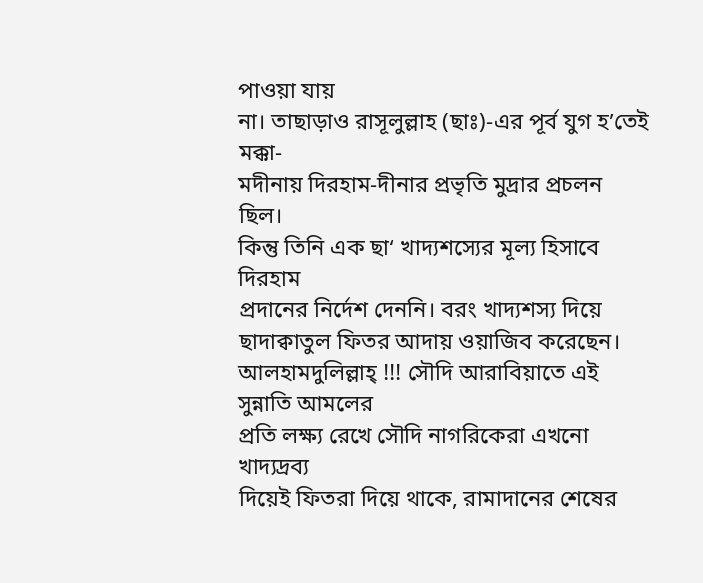পাওয়া যায়
না। তাছাড়াও রাসূলুল্লাহ (ছাঃ)-এর পূর্ব যুগ হ’তেই
মক্কা-
মদীনায় দিরহাম-দীনার প্রভৃতি মুদ্রার প্রচলন ছিল।
কিন্তু তিনি এক ছা‘ খাদ্যশস্যের মূল্য হিসাবে দিরহাম
প্রদানের নির্দেশ দেননি। বরং খাদ্যশস্য দিয়ে
ছাদাক্বাতুল ফিতর আদায় ওয়াজিব করেছেন।
আলহামদুলিল্লাহ্ !!! সৌদি আরাবিয়াতে এই সুন্নাতি আমলের
প্রতি লক্ষ্য রেখে সৌদি নাগরিকেরা এখনো খাদ্যদ্রব্য
দিয়েই ফিতরা দিয়ে থাকে, রামাদানের শেষের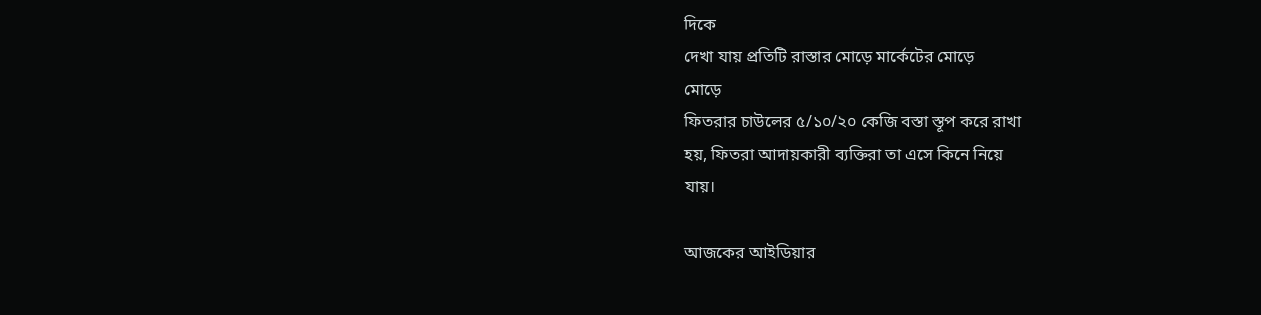দিকে
দেখা যায় প্রতিটি রাস্তার মোড়ে মার্কেটের মোড়ে
মোড়ে
ফিতরার চাউলের ৫/১০/২০ কেজি বস্তা স্তূপ করে রাখা
হয়, ফিতরা আদায়কারী ব্যক্তিরা তা এসে কিনে নিয়ে
যায়।

আজকের আইডিয়ার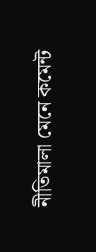নীতিমালা মেনে কমেন্ট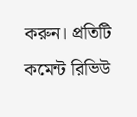করুন। প্রতিটি কমেন্ট রিভিউ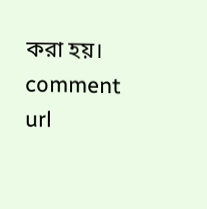করা হয়।
comment url